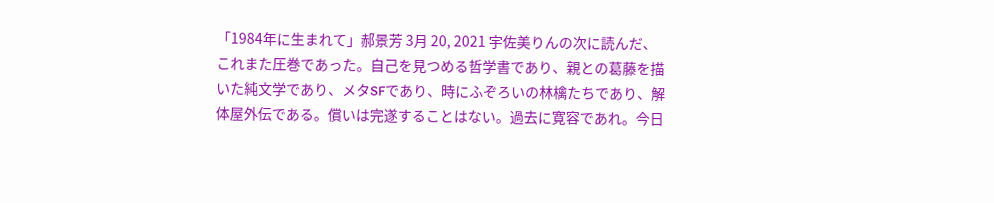「1984年に生まれて」郝景芳 3月 20, 2021 宇佐美りんの次に読んだ、これまた圧巻であった。自己を見つめる哲学書であり、親との葛藤を描いた純文学であり、メタSFであり、時にふぞろいの林檎たちであり、解体屋外伝である。償いは完遂することはない。過去に寛容であれ。今日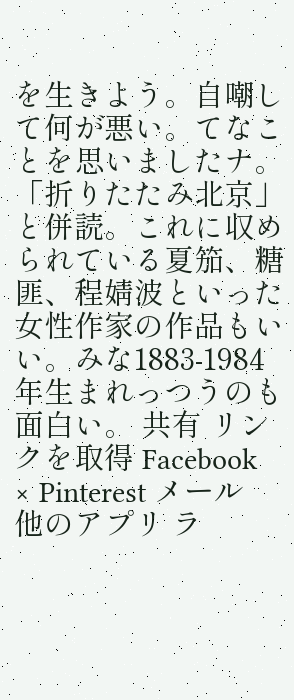を生きよう。自嘲して何が悪い。てなことを思いましたナ。「折りたたみ北京」と併読。これに収められている夏笳、糖匪、程婧波といった女性作家の作品もいい。みな1883-1984年生まれっつうのも面白い。 共有 リンクを取得 Facebook × Pinterest メール 他のアプリ ラ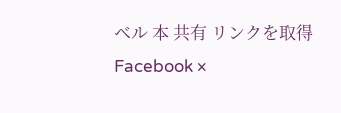ベル 本 共有 リンクを取得 Facebook ×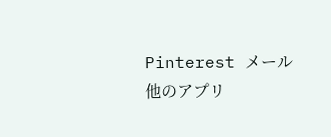Pinterest メール 他のアプリ